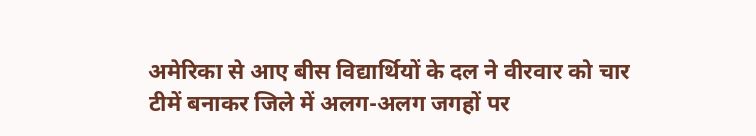अमेरिका से आए बीस विद्यार्थियों के दल ने वीरवार को चार टीमें बनाकर जिले में अलग-अलग जगहों पर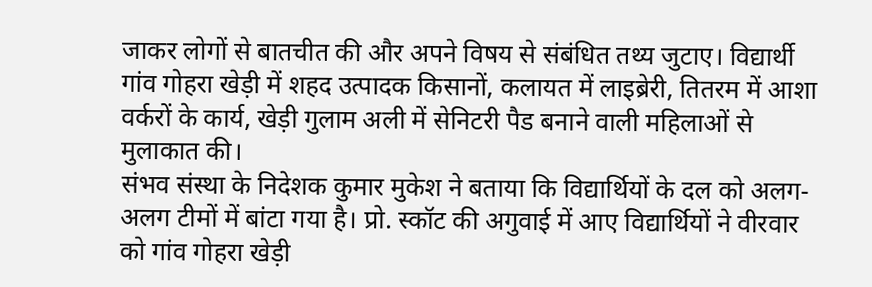जाकर लोगों से बातचीत की और अपने विषय से संबंधित तथ्य जुटाए। विद्यार्थी गांव गोहरा खेड़ी में शहद उत्पादक किसानों, कलायत में लाइब्रेरी, तितरम में आशा वर्करों के कार्य, खेड़ी गुलाम अली में सेनिटरी पैड बनाने वाली महिलाओं से मुलाकात की।
संभव संस्था के निदेशक कुमार मुकेश ने बताया कि विद्यार्थियों के दल को अलग-अलग टीमों में बांटा गया है। प्रो. स्कॉट की अगुवाई में आए विद्यार्थियों ने वीरवार को गांव गोहरा खेड़ी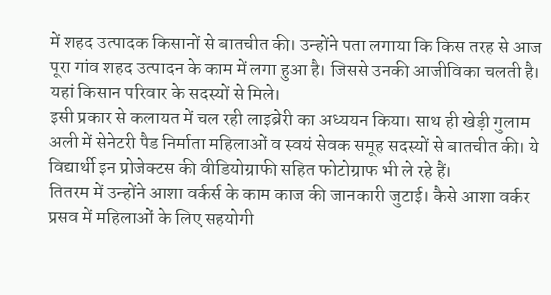में शहद उत्पादक किसानों से बातचीत की। उन्होंने पता लगाया कि किस तरह से आज पूरा गांव शहद उत्पादन के काम में लगा हुआ है। जिससे उनकी आजीविका चलती है। यहां किसान परिवार के सदस्यों से मिले।
इसी प्रकार से कलायत में चल रही लाइब्रेरी का अध्ययन किया। साथ ही खेड़ी गुलाम अली में सेनेटरी पैड निर्माता महिलाओं व स्वयं सेवक समूह सदस्यों से बातचीत की। ये विद्यार्थी इन प्रोजेक्टस की वीडियोग्राफी सहित फोटोग्राफ भी ले रहे हैं।
तितरम में उन्होंने आशा वर्कर्स के काम काज की जानकारी जुटाई। कैसे आशा वर्कर प्रसव में महिलाओं के लिए सहयोगी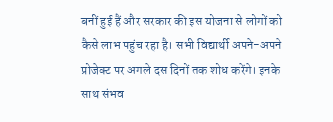बनीं हुई हैं और सरकार की इस योजना से लोगों को कैसे लाभ पहुंच रहा है। सभी विद्यार्थी अपने-अपने प्रोजेक्ट पर अगले दस दिनों तक शोध करेंगे। इनके साथ संभव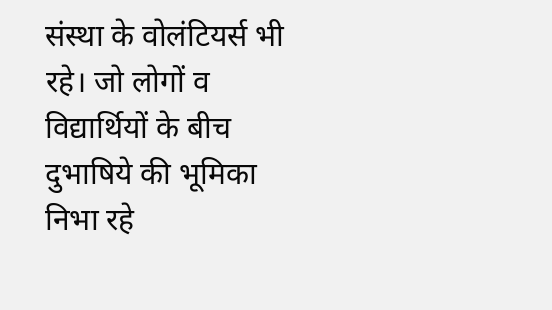संस्था के वोलंटियर्स भी रहे। जो लोगों व विद्यार्थियों के बीच दुभाषिये की भूमिका निभा रहे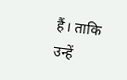हैं। ताकि उन्हें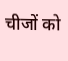चीजों को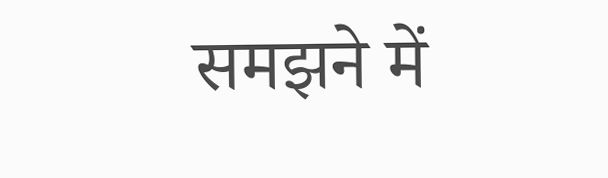समझने में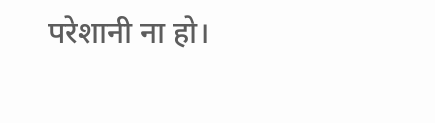परेशानी ना हो।